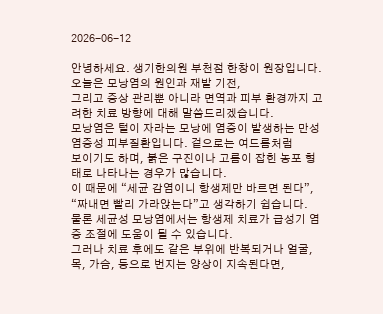2026-06-12

안녕하세요. 생기한의원 부천점 한창이 원장입니다.
오늘은 모낭염의 원인과 재발 기전,
그리고 증상 관리뿐 아니라 면역과 피부 환경까지 고려한 치료 방향에 대해 말씀드리겠습니다.
모낭염은 털이 자라는 모낭에 염증이 발생하는 만성 염증성 피부질환입니다. 겉으로는 여드름처럼
보이기도 하며, 붉은 구진이나 고름이 잡힌 농포 형태로 나타나는 경우가 많습니다.
이 때문에 “세균 감염이니 항생제만 바르면 된다”,
“짜내면 빨리 가라앉는다”고 생각하기 쉽습니다.
물론 세균성 모낭염에서는 항생제 치료가 급성기 염증 조절에 도움이 될 수 있습니다.
그러나 치료 후에도 같은 부위에 반복되거나 얼굴, 목, 가슴, 등으로 번지는 양상이 지속된다면,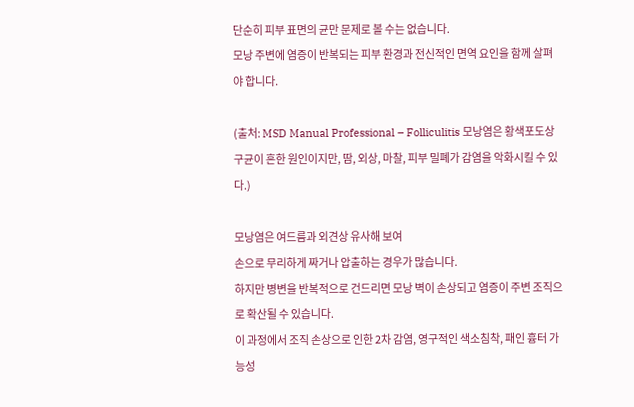단순히 피부 표면의 균만 문제로 볼 수는 없습니다.
모낭 주변에 염증이 반복되는 피부 환경과 전신적인 면역 요인을 함께 살펴야 합니다.

(출처: MSD Manual Professional – Folliculitis 모낭염은 황색포도상구균이 흔한 원인이지만, 땀, 외상, 마찰, 피부 밀폐가 감염을 악화시킬 수 있다.)

모낭염은 여드름과 외견상 유사해 보여
손으로 무리하게 짜거나 압출하는 경우가 많습니다.
하지만 병변을 반복적으로 건드리면 모낭 벽이 손상되고 염증이 주변 조직으로 확산될 수 있습니다.
이 과정에서 조직 손상으로 인한 2차 감염, 영구적인 색소침착, 패인 흉터 가능성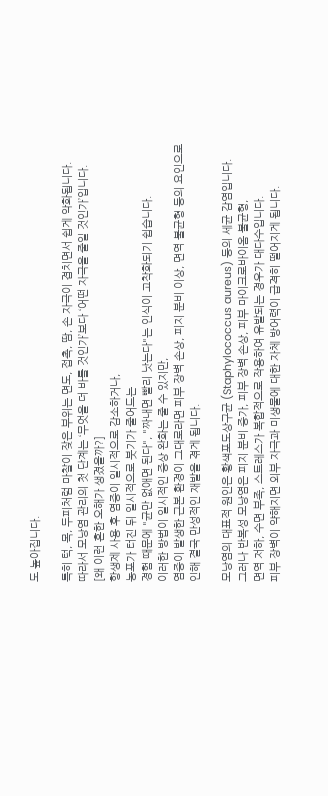도 높아집니다.

특히 턱, 목, 두피처럼 마찰이 잦은 부위는 면도, 접촉, 땀, 손 자극이 겹치면서 쉽게 악화됩니다.
따라서 모낭염 관리의 첫 단계는 ‘무엇을 더 바를 것인가’보다 ‘어떤 자극을 줄일 것인가’입니다.
[왜 이런 흔한 오해가 생겼을까?]
항생제 사용 후 염증이 일시적으로 감소하거나,
농포가 터진 뒤 일시적으로 붓기가 줄어드는
경험 때문에 "균만 없애면 된다", "짜내면 빨리 낫는다"는 인식이 고착화되기 쉽습니다.
이러한 방법이 일시적인 증상 완화는 줄 수 있지만,
염증이 발생한 근본 환경이 그대로라면 피부 장벽 손상, 피지 분비 이상, 면역 불균형 등의 요인으로
인해 결국 만성적인 재발을 겪게 됩니다.

모낭염의 대표적 원인은 황색포도상구균 (Staphylococcus aureus) 등의 세균 감염입니다.
그러나 반복성 모낭염은 피지 분비 증가, 피부 장벽 손상, 피부 마이크로바이옴 불균형,
면역 저하, 수면 부족, 스트레스가 복합적으로 작용하여 유발되는 경우가 대다수입니다.
피부 장벽이 약해지면 외부 자극과 미생물에 대한 자체 방어력이 급격히 떨어지게 됩니다.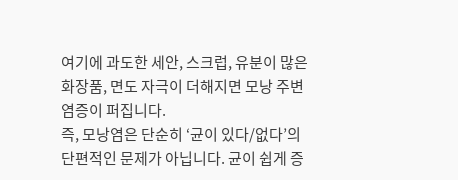여기에 과도한 세안, 스크럽, 유분이 많은 화장품, 면도 자극이 더해지면 모낭 주변 염증이 퍼집니다.
즉, 모낭염은 단순히 ‘균이 있다/없다’의 단편적인 문제가 아닙니다. 균이 쉽게 증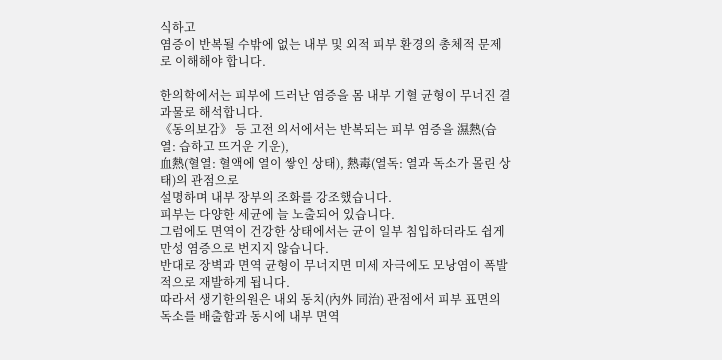식하고
염증이 반복될 수밖에 없는 내부 및 외적 피부 환경의 총체적 문제로 이해해야 합니다.

한의학에서는 피부에 드러난 염증을 몸 내부 기혈 균형이 무너진 결과물로 해석합니다.
《동의보감》 등 고전 의서에서는 반복되는 피부 염증을 濕熱(습열: 습하고 뜨거운 기운),
血熱(혈열: 혈액에 열이 쌓인 상태), 熱毒(열독: 열과 독소가 몰린 상태)의 관점으로
설명하며 내부 장부의 조화를 강조했습니다.
피부는 다양한 세균에 늘 노출되어 있습니다.
그럼에도 면역이 건강한 상태에서는 균이 일부 침입하더라도 쉽게 만성 염증으로 번지지 않습니다.
반대로 장벽과 면역 균형이 무너지면 미세 자극에도 모낭염이 폭발적으로 재발하게 됩니다.
따라서 생기한의원은 내외 동치(內外 同治) 관점에서 피부 표면의 독소를 배출함과 동시에 내부 면역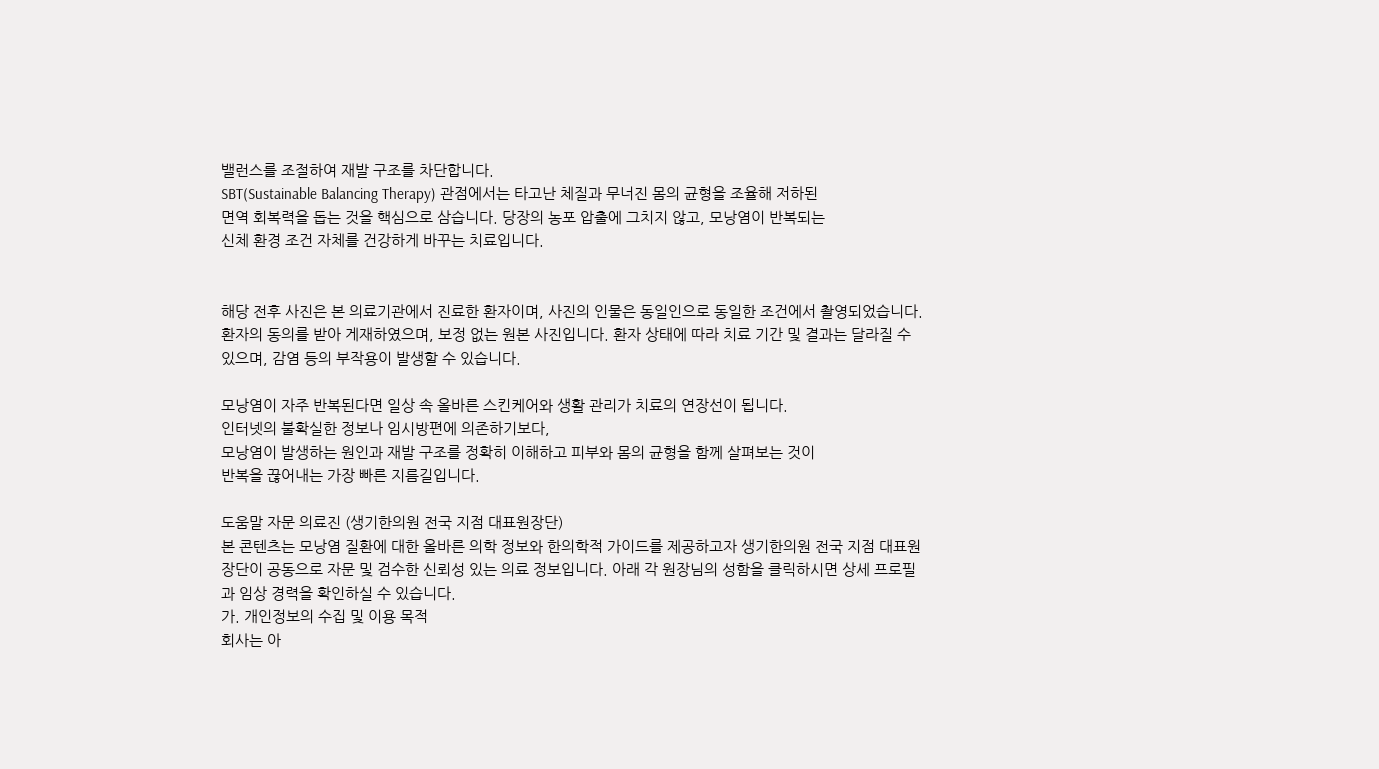밸런스를 조절하여 재발 구조를 차단합니다.
SBT(Sustainable Balancing Therapy) 관점에서는 타고난 체질과 무너진 몸의 균형을 조율해 저하된
면역 회복력을 돕는 것을 핵심으로 삼습니다. 당장의 농포 압출에 그치지 않고, 모낭염이 반복되는
신체 환경 조건 자체를 건강하게 바꾸는 치료입니다.


해당 전후 사진은 본 의료기관에서 진료한 환자이며, 사진의 인물은 동일인으로 동일한 조건에서 촬영되었습니다. 환자의 동의를 받아 게재하였으며, 보정 없는 원본 사진입니다. 환자 상태에 따라 치료 기간 및 결과는 달라질 수 있으며, 감염 등의 부작용이 발생할 수 있습니다.

모낭염이 자주 반복된다면 일상 속 올바른 스킨케어와 생활 관리가 치료의 연장선이 됩니다.
인터넷의 불확실한 정보나 임시방편에 의존하기보다,
모낭염이 발생하는 원인과 재발 구조를 정확히 이해하고 피부와 몸의 균형을 함께 살펴보는 것이
반복을 끊어내는 가장 빠른 지름길입니다.

도움말 자문 의료진 (생기한의원 전국 지점 대표원장단)
본 콘텐츠는 모낭염 질환에 대한 올바른 의학 정보와 한의학적 가이드를 제공하고자 생기한의원 전국 지점 대표원장단이 공동으로 자문 및 검수한 신뢰성 있는 의료 정보입니다. 아래 각 원장님의 성함을 클릭하시면 상세 프로필과 임상 경력을 확인하실 수 있습니다.
가. 개인정보의 수집 및 이용 목적
회사는 아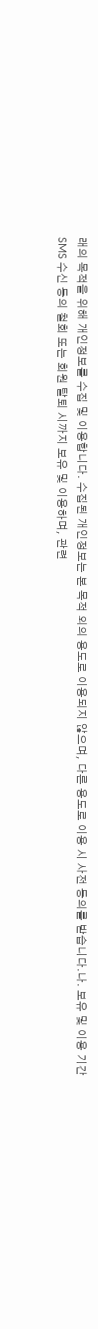래의 목적을 위해 개인정보를 수집 및 이용합니다. 수집된 개인정보는 본 목적 외의 용도로 이용되지 않으며, 다른 용도로 이용 시 사전 동의를 받습니다.나. 보유 및 이용 기간
SMS 수신 동의 철회 또는 회원 탈퇴 시까지 보유 및 이용하며, 관련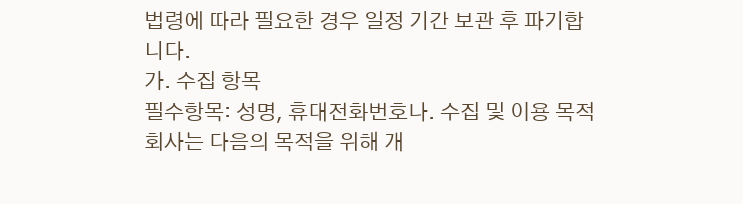법령에 따라 필요한 경우 일정 기간 보관 후 파기합니다.
가. 수집 항목
필수항목: 성명, 휴대전화번호나. 수집 및 이용 목적
회사는 다음의 목적을 위해 개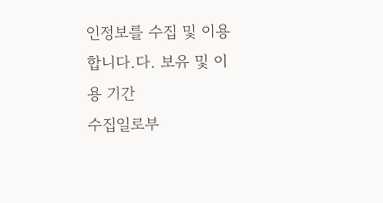인정보를 수집 및 이용합니다.다. 보유 및 이용 기간
수집일로부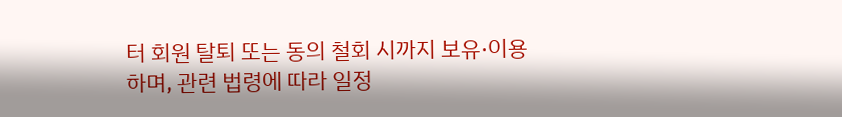터 회원 탈퇴 또는 동의 철회 시까지 보유·이용하며, 관련 법령에 따라 일정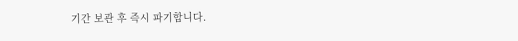기간 보관 후 즉시 파기합니다.